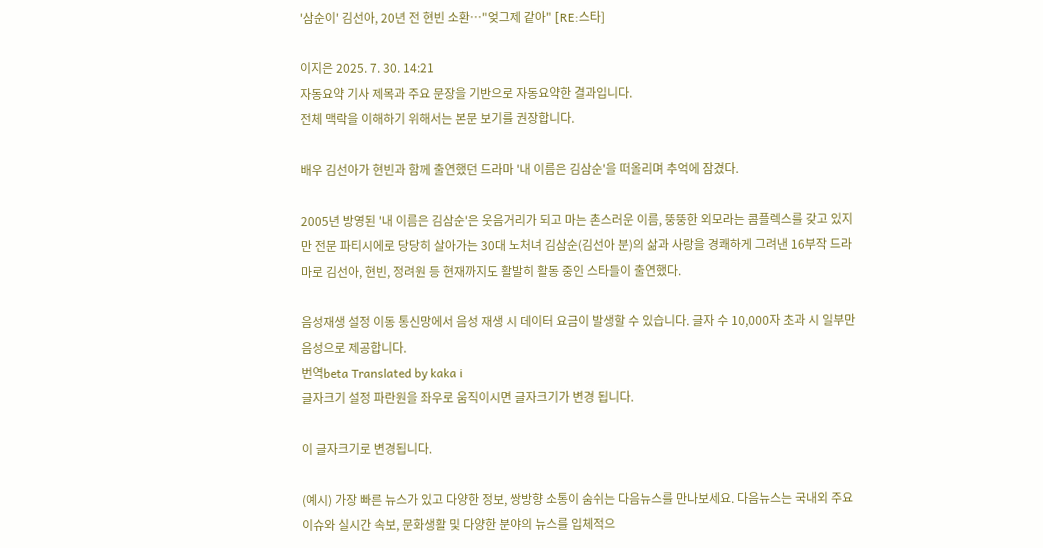'삼순이' 김선아, 20년 전 현빈 소환…"엊그제 같아" [RE:스타]

이지은 2025. 7. 30. 14:21
자동요약 기사 제목과 주요 문장을 기반으로 자동요약한 결과입니다.
전체 맥락을 이해하기 위해서는 본문 보기를 권장합니다.

배우 김선아가 현빈과 함께 출연했던 드라마 '내 이름은 김삼순'을 떠올리며 추억에 잠겼다.

2005년 방영된 '내 이름은 김삼순'은 웃음거리가 되고 마는 촌스러운 이름, 뚱뚱한 외모라는 콤플렉스를 갖고 있지만 전문 파티시에로 당당히 살아가는 30대 노처녀 김삼순(김선아 분)의 삶과 사랑을 경쾌하게 그려낸 16부작 드라마로 김선아, 현빈, 정려원 등 현재까지도 활발히 활동 중인 스타들이 출연했다.

음성재생 설정 이동 통신망에서 음성 재생 시 데이터 요금이 발생할 수 있습니다. 글자 수 10,000자 초과 시 일부만 음성으로 제공합니다.
번역beta Translated by kaka i
글자크기 설정 파란원을 좌우로 움직이시면 글자크기가 변경 됩니다.

이 글자크기로 변경됩니다.

(예시) 가장 빠른 뉴스가 있고 다양한 정보, 쌍방향 소통이 숨쉬는 다음뉴스를 만나보세요. 다음뉴스는 국내외 주요이슈와 실시간 속보, 문화생활 및 다양한 분야의 뉴스를 입체적으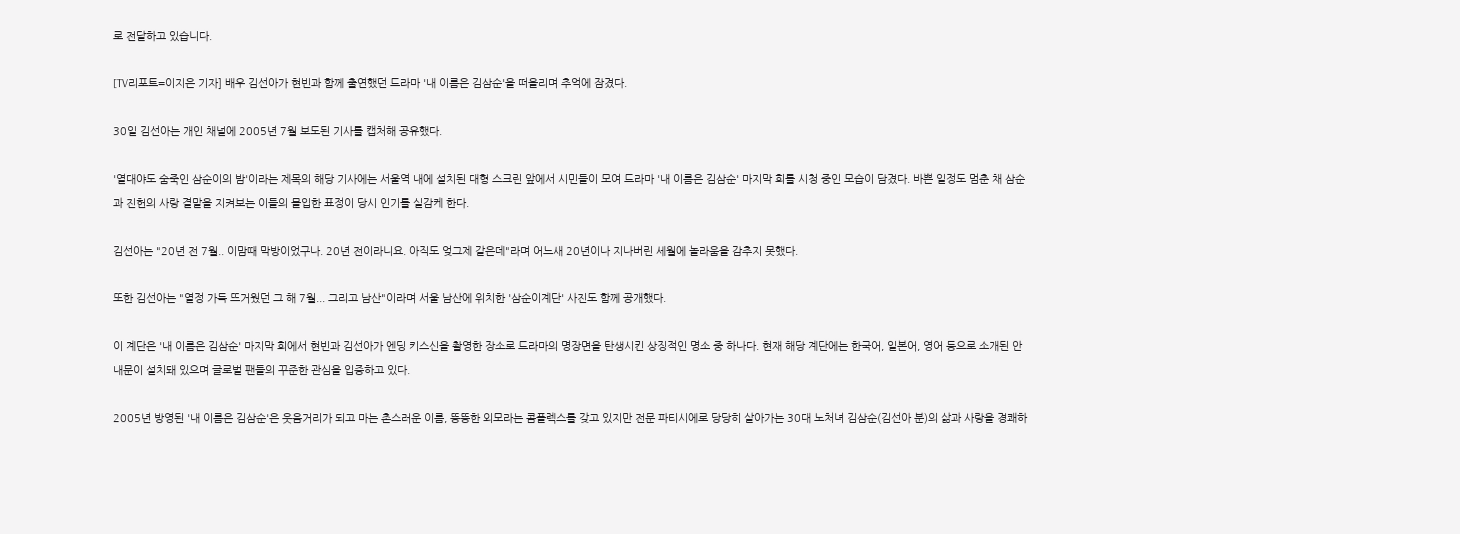로 전달하고 있습니다.

[TV리포트=이지은 기자] 배우 김선아가 현빈과 함께 출연했던 드라마 '내 이름은 김삼순'을 떠올리며 추억에 잠겼다.

30일 김선아는 개인 채널에 2005년 7월 보도된 기사를 캡처해 공유했다.

'열대야도 숨죽인 삼순이의 밤'이라는 제목의 해당 기사에는 서울역 내에 설치된 대형 스크린 앞에서 시민들이 모여 드라마 '내 이름은 김삼순' 마지막 회를 시청 중인 모습이 담겼다. 바쁜 일정도 멈춘 채 삼순과 진헌의 사랑 결말을 지켜보는 이들의 몰입한 표정이 당시 인기를 실감케 한다.

김선아는 "20년 전 7월.. 이맘때 막방이었구나. 20년 전이라니요. 아직도 엊그제 같은데"라며 어느새 20년이나 지나버린 세월에 놀라움을 감추지 못했다.

또한 김선아는 "열정 가득 뜨거웠던 그 해 7월... 그리고 남산"이라며 서울 남산에 위치한 '삼순이계단' 사진도 함께 공개했다.

이 계단은 '내 이름은 김삼순' 마지막 회에서 현빈과 김선아가 엔딩 키스신을 촬영한 장소로 드라마의 명장면을 탄생시킨 상징적인 명소 중 하나다. 현재 해당 계단에는 한국어, 일본어, 영어 등으로 소개된 안내문이 설치돼 있으며 글로벌 팬들의 꾸준한 관심을 입증하고 있다.

2005년 방영된 '내 이름은 김삼순'은 웃음거리가 되고 마는 촌스러운 이름, 뚱뚱한 외모라는 콤플렉스를 갖고 있지만 전문 파티시에로 당당히 살아가는 30대 노처녀 김삼순(김선아 분)의 삶과 사랑을 경쾌하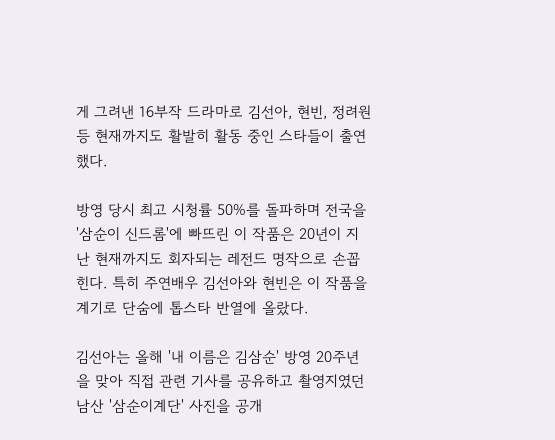게 그려낸 16부작 드라마로 김선아, 현빈, 정려원 등 현재까지도 활발히 활동 중인 스타들이 출연했다.

방영 당시 최고 시청률 50%를 돌파하며 전국을 '삼순이 신드롬'에 빠뜨린 이 작품은 20년이 지난 현재까지도 회자되는 레전드 명작으로 손꼽힌다. 특히 주연배우 김선아와 현빈은 이 작품을 계기로 단숨에 톱스타 반열에 올랐다.

김선아는 올해 '내 이름은 김삼순' 방영 20주년을 맞아 직접 관련 기사를 공유하고 촬영지였던 남산 '삼순이계단' 사진을 공개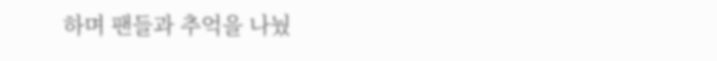하며 팬들과 추억을 나눴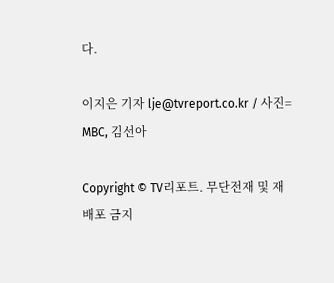다.

이지은 기자 lje@tvreport.co.kr / 사진= MBC, 김선아

Copyright © TV리포트. 무단전재 및 재배포 금지